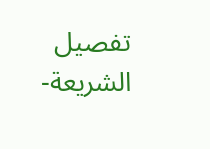تفصيل الشريعة-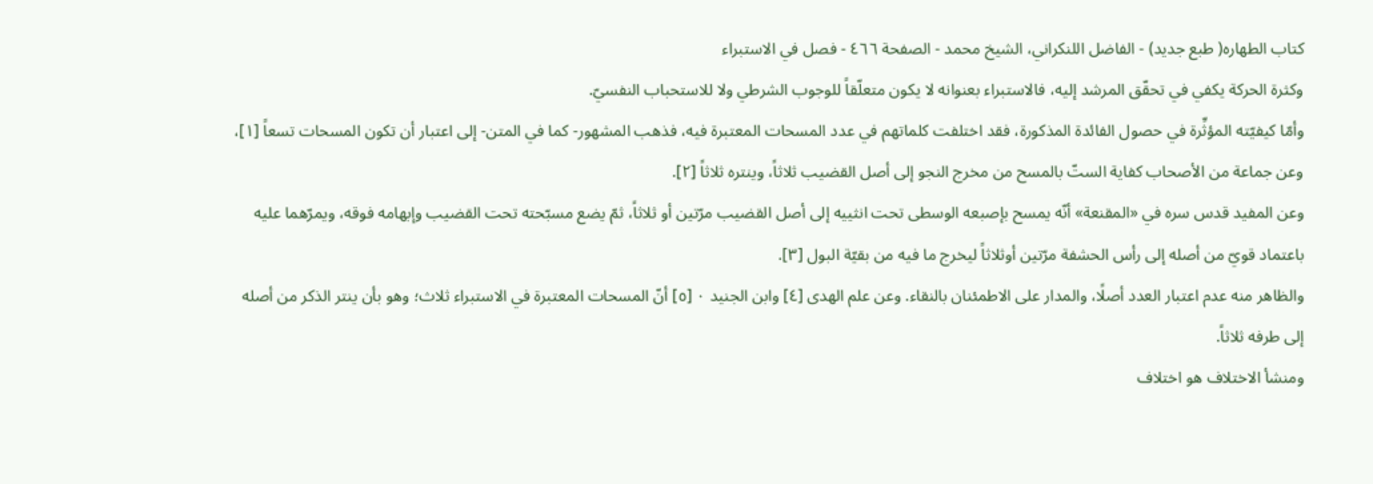كتاب الطهاره( طبع جديد) - الفاضل اللنكراني، الشيخ محمد - الصفحة ٤٦٦ - فصل في الاستبراء
وكثرة الحركة يكفي في تحقّق المرشد إليه، فالاستبراء بعنوانه لا يكون متعلّقاً للوجوب الشرطي ولا للاستحباب النفسيّ.
وأمّا كيفيّته المؤثِّرة في حصول الفائدة المذكورة، فقد اختلفت كلماتهم في عدد المسحات المعتبرة فيه، فذهب المشهور- كما في المتن- إلى اعتبار أن تكون المسحات تسعاً [١]، وعن جماعة من الأصحاب كفاية الستّ بالمسح من مخرج النجو إلى أصل القضيب ثلاثاً، وينتره ثلاثاً [٢].
وعن المفيد قدس سره في «المقنعة» أنّه يمسح بإصبعه الوسطى تحت انثييه إلى أصل القضيب مرّتين أو ثلاثاً، ثمّ يضع مسبّحته تحت القضيب وإبهامه فوقه، ويمرّهما عليه باعتماد قويّ من أصله إلى رأس الحشفة مرّتين أوثلاثاً ليخرج ما فيه من بقيّة البول [٣].
والظاهر منه عدم اعتبار العدد أصلًا، والمدار على الاطمئنان بالنقاء. وعن علم الهدى [٤] وابن الجنيد ٠ [٥] أنّ المسحات المعتبرة في الاستبراء ثلاث؛ وهو بأن ينتر الذكر من أصله إلى طرفه ثلاثاً.
ومنشأ الاختلاف هو اختلاف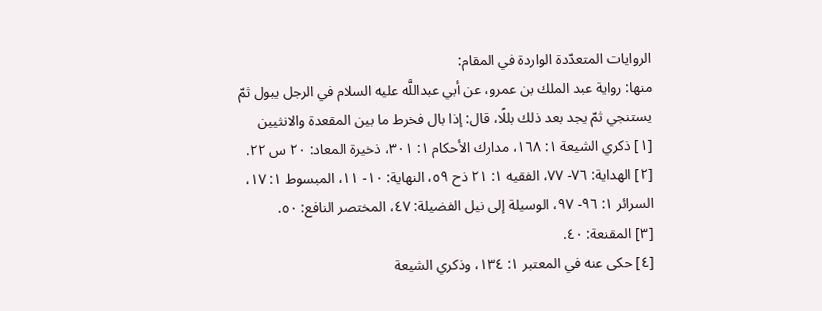الروايات المتعدّدة الواردة في المقام:
منها: رواية عبد الملك بن عمرو، عن أبي عبداللَّه عليه السلام في الرجل يبول ثمّ يستنجي ثمّ يجد بعد ذلك بللًا، قال: إذا بال فخرط ما بين المقعدة والانثيين
[١] ذكري الشيعة ١: ١٦٨، مدارك الأحكام ١: ٣٠١، ذخيرة المعاد: ٢٠ س ٢٢.
[٢] الهداية: ٧٦- ٧٧، الفقيه ١: ٢١ ذح ٥٩، النهاية: ١٠- ١١، المبسوط ١: ١٧، السرائر ١: ٩٦- ٩٧، الوسيلة إلى نيل الفضيلة: ٤٧، المختصر النافع: ٥٠.
[٣] المقنعة: ٤٠.
[٤] حكى عنه في المعتبر ١: ١٣٤، وذكري الشيعة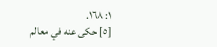١: ١٦٨.
[٥] حكى عنه في معالم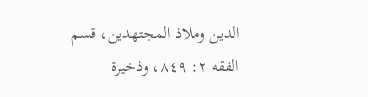الدين وملاذ المجتهدين، قسم الفقه ٢: ٨٤٩، وذخيرة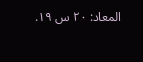المعاد: ٢٠ س ١٩.